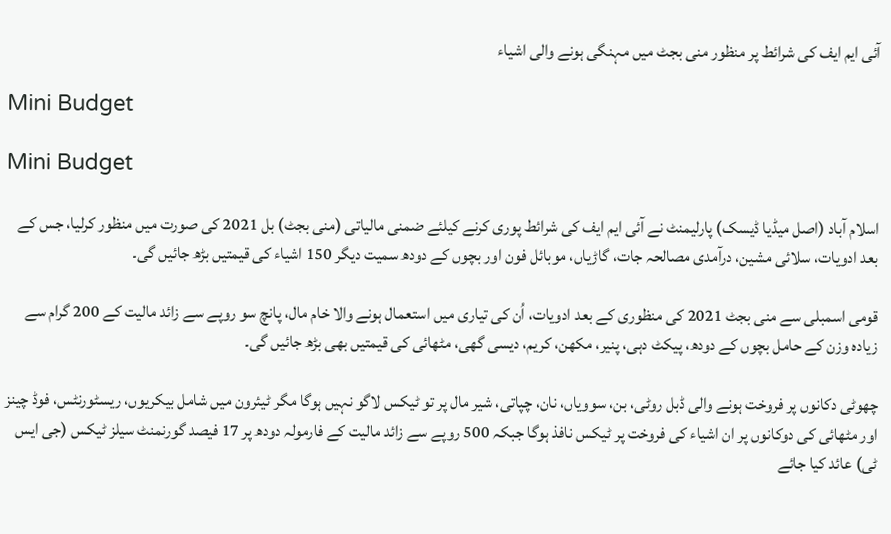آئی ایم ایف کی شرائط پر منظور منی بجٹ میں مہنگی ہونے والی اشیاء

Mini Budget

Mini Budget

اسلام آباد (اصل میڈیا ڈیسک) پارلیمنٹ نے آئی ایم ایف کی شرائط پوری کرنے کیلئے ضمنی مالیاتی (منی بجٹ) بل 2021 کی صورت میں منظور کرلیا، جس کے بعد ادویات، سلائی مشین، درآمدی مصالحہ جات، گاڑیاں، موبائل فون اور بچوں کے دودھ سمیت دیگر 150 اشیاء کی قیمتیں بڑھ جائیں گی۔

قومی اسمبلی سے منی بجٹ 2021 کی منظوری کے بعد ادویات، اُن کی تیاری میں استعمال ہونے والا خام مال، پانچ سو روپے سے زائد مالیت کے 200 گرام سے زیادہ وزن کے حامل بچوں کے دودھ، پیکٹ دہی، پنیر، مکھن، کریم، دیسی گھی، مٹھائی کی قیمتیں بھی بڑھ جائیں گی۔

چھوٹی دکانوں پر فروخت ہونے والی ڈبل روٹی، بن، سوویاں، نان، چپاتی، شیر مال پر تو ٹیکس لاگو نہیں ہوگا مگر ٹیئرون میں شامل بیکریوں، ریسٹورنٹس، فوڈ چینز اور مٹھائی کی دوکانوں پر ان اشیاء کی فروخت پر ٹیکس نافذ ہوگا جبکہ 500 روپے سے زائد مالیت کے فارمولہ دودھ پر 17 فیصد گورنمنٹ سیلز ٹیکس (جی ایس ٹی) عائد کیا جائے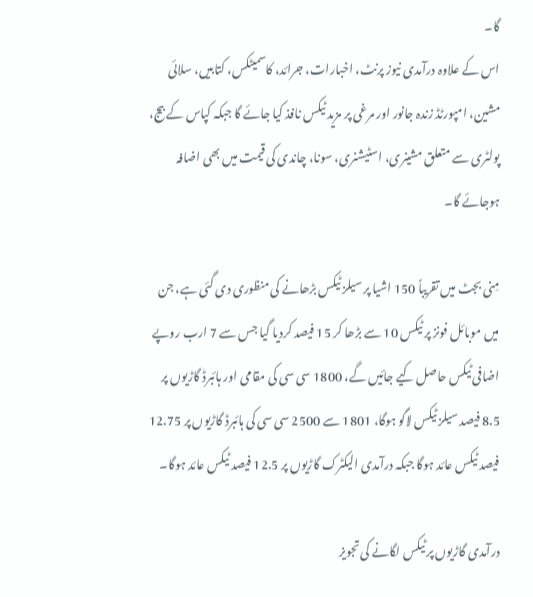گا۔
اس کے علاوہ درآمدی نیوز پرنٹ، اخبارات، جرائد، کاسمیٹکس، کتابیں، سلائی مشین، امپورٹڈ زندہ جانور اور مرغی پر مزید ٹیکس نافذ کیا جائے گا جبکہ کپاس کے بیج، پولٹری سے متعلق مشینری، اسٹیشنری، سونا، چاندی کی قیمت میں بھی اضافہ ہوجائے گا۔

مِنی بجٹ میں تقریباً 150 اشیا پر سیلز ٹیکس بڑھانے کی منظوری دی گئی ہے، جن میں موبائل فونز پر ٹیکس 10 سے بڑھا کر 15 فیصد کردیا گیا جس سے 7 ارب روپے اضافی ٹیکس حاصل کیے جائیں گے، 1800 سی سی کی مقامی اور ہائبرڈ گاڑیوں پر 8.5 فیصد سیلز ٹیکس لاگو ہوگا، 1801 سے 2500 سی سی کی ہائبرڈ گاڑیوں پر 12.75 فیصد ٹیکس عائد ہوگا جبکہ درآمدی الیکٹرک گاڑیوں پر 12.5 فیصد ٹیکس عائد ہوگا۔

درآمدی گاڑیوں پر ٹیکس لگانے کی تجویز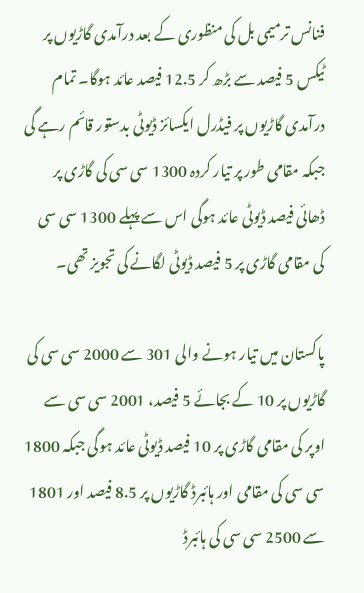فنانس ترمیمی بل کی منظوری کے بعد درآمدی گاڑیوں پر ٹیکس 5 فیصد سے بڑھ کر 12.5 فیصد عائد ہوگا۔ تمام درآمدی گاڑیوں پر فیڈرل ایکسائز ڈیوٹی بدستور قائم رہے گی جبکہ مقامی طور پر تیار کردہ 1300 سی سی کی گاڑی پر ڈھائی فیصد ڈیوٹی عائد ہوگی اس سے پہلے 1300 سی سی کی مقامی گاڑی پر 5 فیصد ڈیوٹی لگانے کی تجویز تھی۔

پاکستان میں تیار ہونے والی 301 سے 2000 سی سی کی گاڑیوں پر 10 کے بجائے 5 فیصد، 2001 سی سی سے اوپر کی مقامی گاڑی پر 10 فیصد ڈیوٹی عائد ہوگی جبکہ 1800 سی سی کی مقامی اور ہائبرڈ گاڑیوں پر 8.5 فیصد اور 1801 سے 2500 سی سی کی ہائبرڈ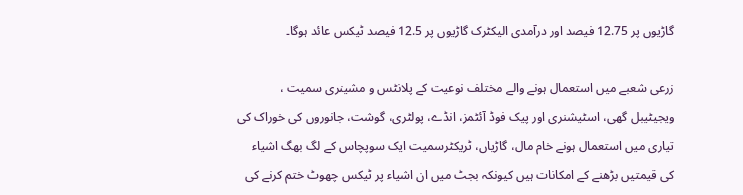گاڑیوں پر 12.75 فیصد اور درآمدی الیکٹرک گاڑیوں پر 12.5 فیصد ٹیکس عائد ہوگا۔

زرعی شعبے میں استعمال ہونے والے مختلف نوعیت کے پلانٹس و مشینری سمیت ، ویجیٹیبل گھی، اسٹیشنری اور پیک فوڈ آئٹمز، انڈے، پولٹری، گوشت، جانوروں کی خوراک کی تیاری میں استعمال ہونے خام مال، گاڑیاں، ٹریکٹرسمیت ایک سوپچاس کے لگ بھگ اشیاء کی قیمتیں بڑھنے کے امکانات ہیں کیونکہ بجٹ میں ان اشیاء پر ٹیکس چھوٹ ختم کرنے کی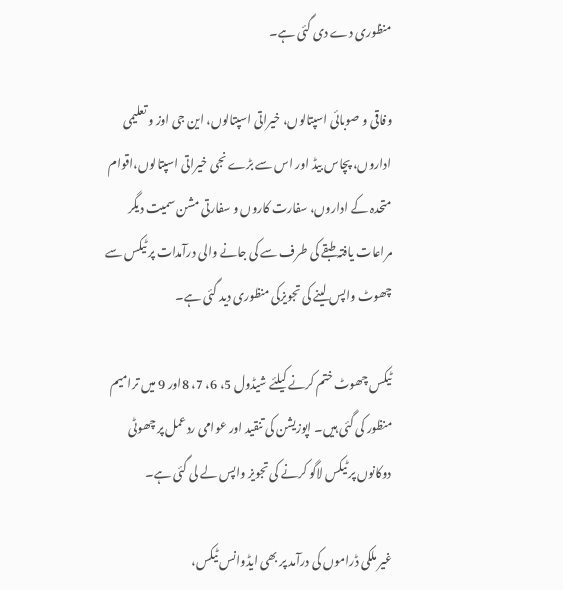منظوری دے دی گئی ہے۔

وفاقی و صوبائی اسپتالوں، خیراتی اسپتالوں، این جی اوز و تعلیمی اداروں، پچاس بیڈ اور اس سے بڑے نجی خیراتی اسپتالوں،اقوام متحدہ کے اداروں، سفارت کاروں و سفارتی مشن سمیت دیگر مراعات یافتہ طبقے کی طرف سے کی جانے والی درآمدات پر ٹیکس سے چھوٹ واپس لینے کی تجویزکی منظوری دید گئی ہے۔

ٹیکس چھوٹ ختم کرنے کیلئے شیڈول 5، 6، 7، 8اور 9 میں ترامیم منظور کی گئی ہیں۔ اپوزیشن کی تنقید اور عوامی ردعمل پر چھوٹی دوکانوں پر ٹیکس لاگو کرنے کی تجویز واپس لے لی گئی ہے۔

غیر ملکی ڈراموں کی درآمد پر بھی ایڈوانس ٹیکس،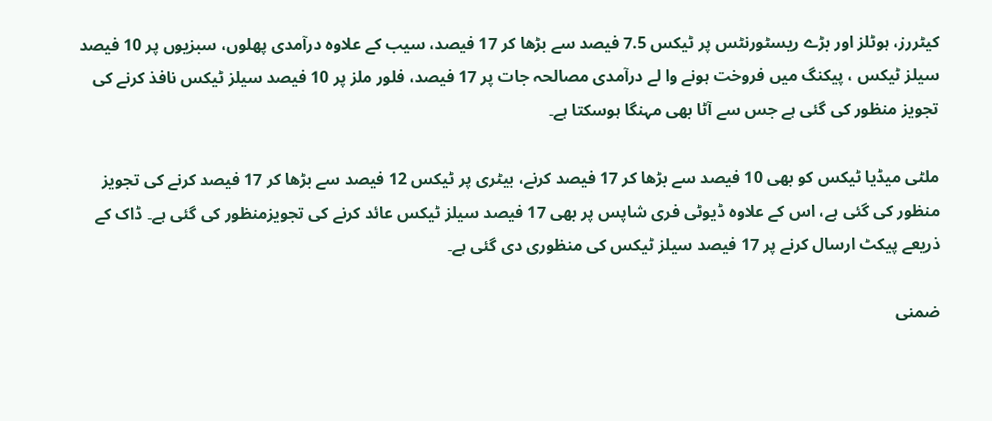کیٹررز، ہوٹلز اور بڑے ریسٹورنٹس پر ٹیکس 7.5 فیصد سے بڑھا کر 17 فیصد، سیب کے علاوہ درآمدی پھلوں، سبزیوں پر 10 فیصد سیلز ٹیکس ، پیکنگ میں فروخت ہونے وا لے درآمدی مصالحہ جات پر 17 فیصد، فلور ملز پر 10 فیصد سیلز ٹیکس نافذ کرنے کی تجویز منظور کی گئی ہے جس سے آٹا بھی مہنگا ہوسکتا ہے۔

ملٹی میڈیا ٹیکس کو بھی 10 فیصد سے بڑھا کر 17 فیصد کرنے، بیٹری پر ٹیکس 12 فیصد سے بڑھا کر 17 فیصد کرنے کی تجویز منظور کی گئی ہے، اس کے علاوہ ڈیوٹی فری شاپس پر بھی 17 فیصد سیلز ٹیکس عائد کرنے کی تجویزمنظور کی گئی ہے۔ ڈاک کے ذریعے پیکٹ ارسال کرنے پر 17 فیصد سیلز ٹیکس کی منظوری دی گئی ہے۔

ضمنی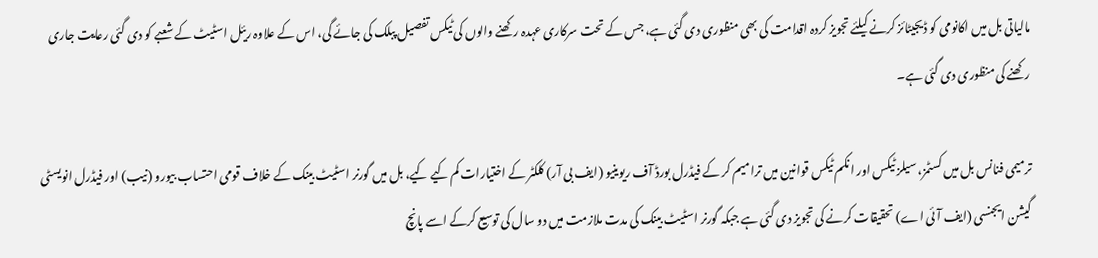مالیاتی بل میں اکانومی کو ڈیجیٹائز کرنے کیلئے تجویز کردہ اقدامت کی بھی منظوری دی گئی ہے، جس کے تحت سرکاری عہدہ رکھنے والوں کی ٹیکس تفصیل پبلک کی جائے گی، اس کے علاوہ ریئل اسٹیٹ کے شعبے کو دی گئی رعایت جاری رکھنے کی منظوری دی گئی ہے۔

ترمیمی فنانس بل میں کسٹمز، سیلز ٹیکس اور انکم ٹیکس قوانین میں ترامیم کر کے فیڈرل بورڈ آف ریوینیو (ایف بی آر) کلکٹر کے اختیارات کم کیے کیے، بل میں گورنر اسٹیٹ بینک کے خلاف قومی احتساب بیورو (نیب) اور فیڈرل انویسٹی گیشن ایجنسی (ایف آئی اے) تحقیقات کرنے کی تجویز دی گئی ہے جبکہ گورنر اسٹیٹ بینک کی مدت ملازمت میں دو سال کی توسیع کرکے اسے پانچ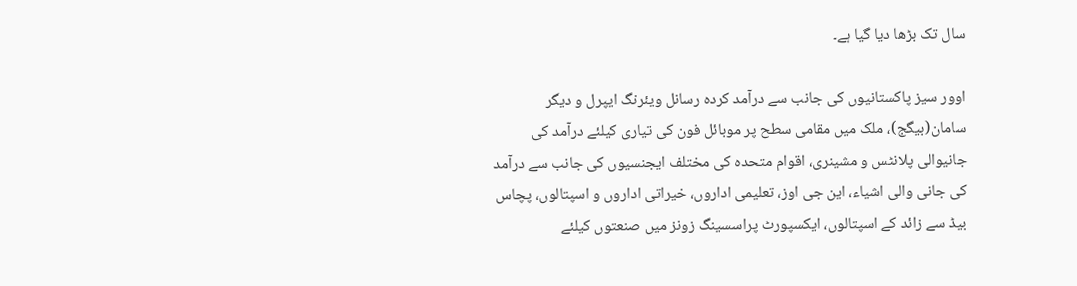سال تک بڑھا دیا گیا ہے۔

اوور سیز پاکستانیوں کی جانب سے درآمد کردہ رسانل ویئرنگ ایپرل و دیگر سامان(بیگج)، ملک میں مقامی سطح پر موبائل فون کی تیاری کیلئے درآمد کی جانیوالی پلانٹس و مشینری، اقوام متحدہ کی مختلف ایجنسیوں کی جانب سے درآمد کی جانی والی اشیاء، این جی اوز، تعلیمی اداروں، خیراتی اداروں و اسپتالوں، پچاس بیڈ سے زائد کے اسپتالوں، ایکسپورٹ پراسسینگ زونز میں صنعتوں کیلئے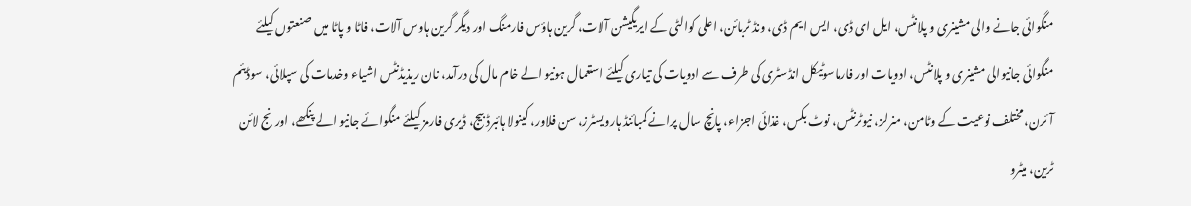منگوائی جانے والی مشینری و پلانٹس، ایل ای ڈی، ایس ایم ڈی، ونڈ ٹربائن، اعلی کوالٹی کے ایریگیشن آلات، گرین ہاؤس فارمنگ اور دیگر گرین ہاوس آلات، فاٹا و پاٹا میں صنعتوں کیلئے منگوائی جانیوالی مشینری و پلانٹس، ادویات اور فارماسوٹیکل انڈسٹری کی طرف سے ادویات کی تیاری کیلئے استعمال ہونیو الے خام مال کی درآمد، نان ریذیڈنٹس اشیاء وخدمات کی سپلائی، سوڈیئم آئرن، مختلف نوعیت کے وٹامن، منرلز، نیوٹرنٹس، نوٹ بکس، غذائی اجزاء، پانچ سال پرانے کمبائنڈ ہارویسٹرز، سن فلاور، کینولا ہائبرڈ بیج، ڈیری فارمز کیلئے منگوائے جانیو الے پنکھے، اورنج لائن ٹرین، میٹرو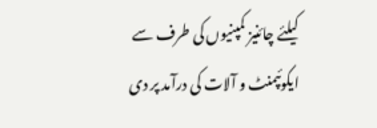کیلئے چائنیز کمپنیوں کی طرف سے ایکوئپمنٹ و آلات کی درآمد پر دی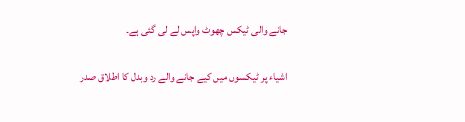جانے والی ٹیکس چھوٹ واپس لے لی گئی ہے۔

اشیاء پر ٹیکسوں میں کیے جانے والے رد وبدل کا اطلاق صدر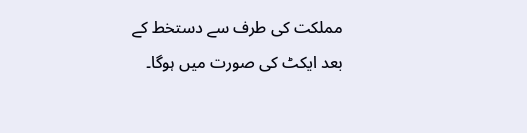مملکت کی طرف سے دستخط کے بعد ایکٹ کی صورت میں ہوگا۔